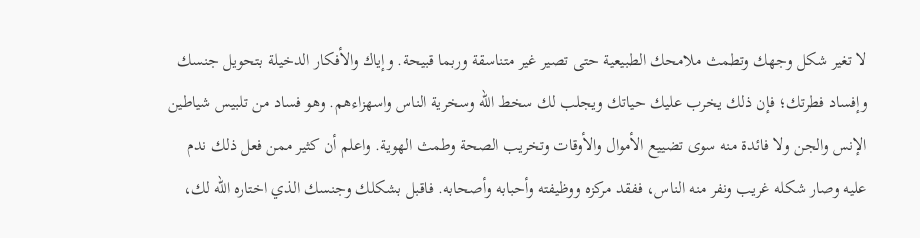لا تغير شكل وجهك وتطمث ملامحك الطبيعية حتى تصير غير متناسقة وربما قبيحة. وإياك والأفكار الدخيلة بتحويل جنسك وإفساد فطرتك؛ فإن ذلك يخرب عليك حياتك ويجلب لك سخط الله وسخرية الناس واسهزاءهم. وهو فساد من تلبيس شياطين الإنس والجن ولا فائدة منه سوى تضييع الأموال والأوقات وتخريب الصحة وطمث الهوية. واعلم أن كثير ممن فعل ذلك ندم عليه وصار شكله غريب ونفر منه الناس، ففقد مركزه ووظيفته وأحبابه وأصحابه. فاقبل بشكلك وجنسك الذي اختاره الله لك،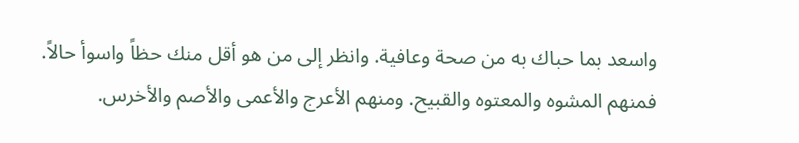واسعد بما حباك به من صحة وعافية. وانظر إلى من هو أقل منك حظاً واسوأ حالاً. فمنهم المشوه والمعتوه والقبيح. ومنهم الأعرج والأعمى والأصم والأخرس.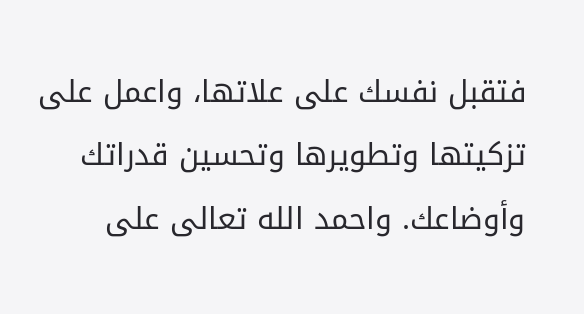فتقبل نفسك على علاتها، واعمل على تزكيتها وتطويرها وتحسين قدراتك وأوضاعك. واحمد الله تعالى على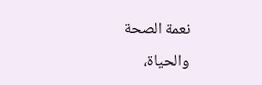نعمة الصحة والحياة،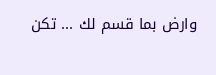وارض بما قسم لك ... تكن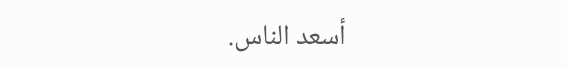أسعد الناس.